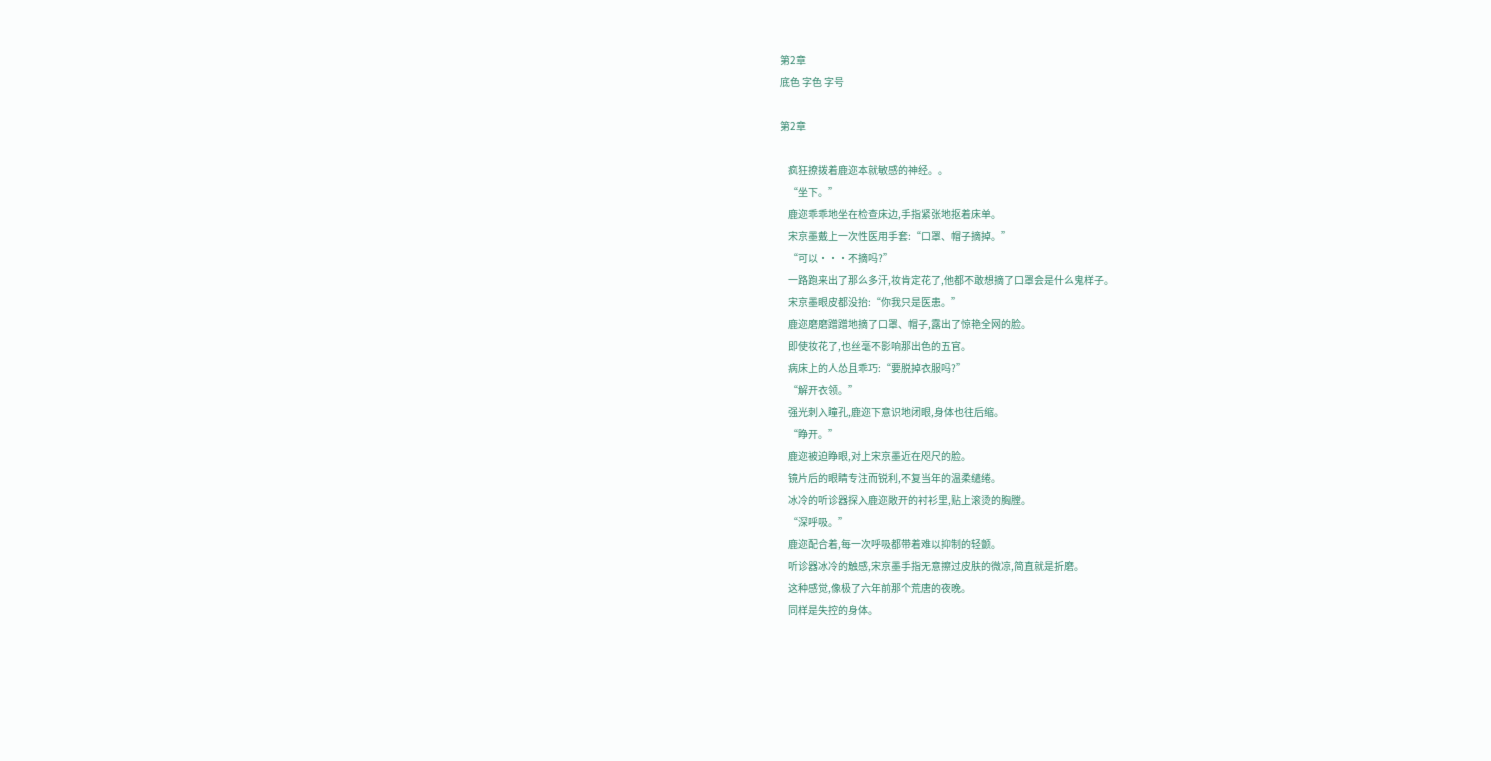第2章
底色 字色 字号

第2章

    疯狂撩拨着鹿迩本就敏感的神经。。
    “坐下。”
    鹿迩乖乖地坐在检查床边,手指紧张地抠着床单。
    宋京墨戴上一次性医用手套:“口罩、帽子摘掉。”
    “可以···不摘吗?”
    一路跑来出了那么多汗,妆肯定花了,他都不敢想摘了口罩会是什么鬼样子。
    宋京墨眼皮都没抬:“你我只是医患。”
    鹿迩磨磨蹭蹭地摘了口罩、帽子,露出了惊艳全网的脸。
    即使妆花了,也丝毫不影响那出色的五官。
    病床上的人怂且乖巧:“要脱掉衣服吗?”
    “解开衣领。”
    强光刺入瞳孔,鹿迩下意识地闭眼,身体也往后缩。
    “睁开。”
    鹿迩被迫睁眼,对上宋京墨近在咫尺的脸。
    镜片后的眼睛专注而锐利,不复当年的温柔缱绻。
    冰冷的听诊器探入鹿迩敞开的衬衫里,贴上滚烫的胸膛。
    “深呼吸。”
    鹿迩配合着,每一次呼吸都带着难以抑制的轻颤。
    听诊器冰冷的触感,宋京墨手指无意擦过皮肤的微凉,简直就是折磨。
    这种感觉,像极了六年前那个荒唐的夜晚。
    同样是失控的身体。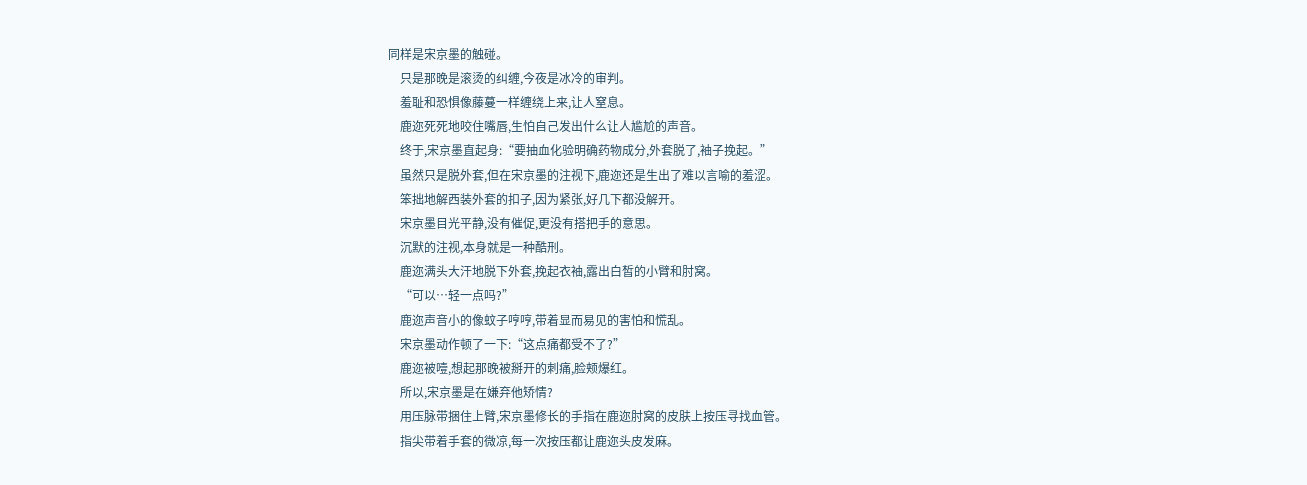同样是宋京墨的触碰。
    只是那晚是滚烫的纠缠,今夜是冰冷的审判。
    羞耻和恐惧像藤蔓一样缠绕上来,让人窒息。
    鹿迩死死地咬住嘴唇,生怕自己发出什么让人尴尬的声音。
    终于,宋京墨直起身:“要抽血化验明确药物成分,外套脱了,袖子挽起。”
    虽然只是脱外套,但在宋京墨的注视下,鹿迩还是生出了难以言喻的羞涩。
    笨拙地解西装外套的扣子,因为紧张,好几下都没解开。
    宋京墨目光平静,没有催促,更没有搭把手的意思。
    沉默的注视,本身就是一种酷刑。
    鹿迩满头大汗地脱下外套,挽起衣袖,露出白皙的小臂和肘窝。
    “可以…轻一点吗?”
    鹿迩声音小的像蚊子哼哼,带着显而易见的害怕和慌乱。
    宋京墨动作顿了一下:“这点痛都受不了?”
    鹿迩被噎,想起那晚被掰开的刺痛,脸颊爆红。
    所以,宋京墨是在嫌弃他矫情?
    用压脉带捆住上臂,宋京墨修长的手指在鹿迩肘窝的皮肤上按压寻找血管。
    指尖带着手套的微凉,每一次按压都让鹿迩头皮发麻。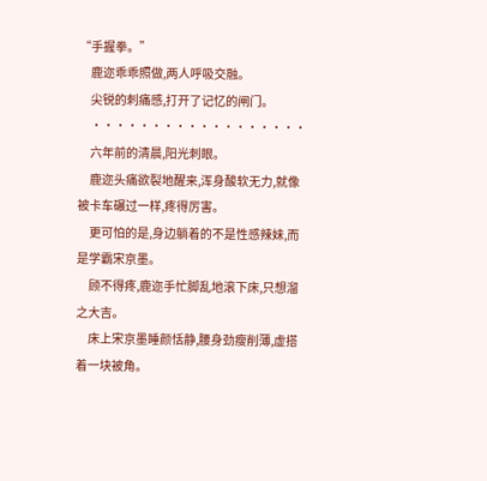“手握拳。”
    鹿迩乖乖照做,两人呼吸交融。
    尖锐的刺痛感,打开了记忆的闸门。
    ··················
    六年前的清晨,阳光刺眼。
    鹿迩头痛欲裂地醒来,浑身酸软无力,就像被卡车碾过一样,疼得厉害。
    更可怕的是,身边躺着的不是性感辣妹,而是学霸宋京墨。
    顾不得疼,鹿迩手忙脚乱地滚下床,只想溜之大吉。
    床上宋京墨睡颜恬静,腰身劲瘦削薄,虚搭着一块被角。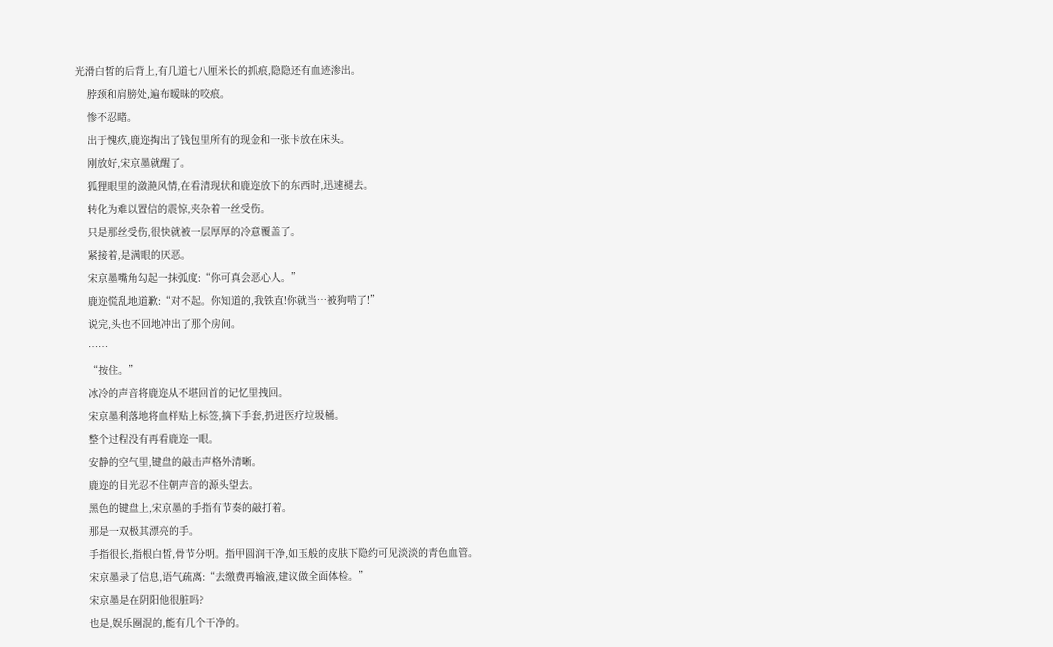光滑白皙的后背上,有几道七八厘米长的抓痕,隐隐还有血迹渗出。
    脖颈和肩膀处,遍布暧昧的咬痕。
    惨不忍睹。
    出于愧疚,鹿迩掏出了钱包里所有的现金和一张卡放在床头。
    刚放好,宋京墨就醒了。
    狐狸眼里的潋滟风情,在看清现状和鹿迩放下的东西时,迅速褪去。
    转化为难以置信的震惊,夹杂着一丝受伤。
    只是那丝受伤,很快就被一层厚厚的冷意覆盖了。
    紧接着,是满眼的厌恶。
    宋京墨嘴角勾起一抹弧度:“你可真会恶心人。”
    鹿迩慌乱地道歉:“对不起。你知道的,我铁直!你就当…被狗啃了!”
    说完,头也不回地冲出了那个房间。
    ……
    “按住。”
    冰冷的声音将鹿迩从不堪回首的记忆里拽回。
    宋京墨利落地将血样贴上标签,摘下手套,扔进医疗垃圾桶。
    整个过程没有再看鹿迩一眼。
    安静的空气里,键盘的敲击声格外清晰。
    鹿迩的目光忍不住朝声音的源头望去。
    黑色的键盘上,宋京墨的手指有节奏的敲打着。
    那是一双极其漂亮的手。
    手指很长,指根白皙,骨节分明。指甲圆润干净,如玉般的皮肤下隐约可见淡淡的青色血管。
    宋京墨录了信息,语气疏离:“去缴费再输液,建议做全面体检。”
    宋京墨是在阴阳他很脏吗?
    也是,娱乐圈混的,能有几个干净的。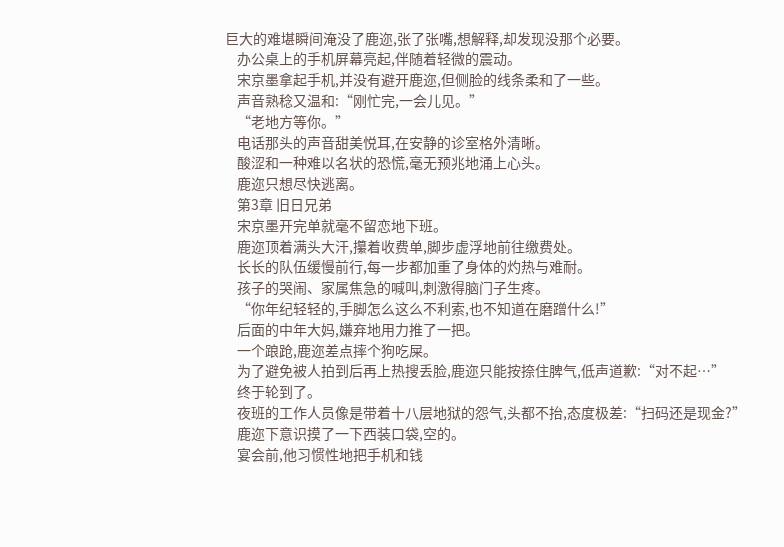巨大的难堪瞬间淹没了鹿迩,张了张嘴,想解释,却发现没那个必要。
    办公桌上的手机屏幕亮起,伴随着轻微的震动。
    宋京墨拿起手机,并没有避开鹿迩,但侧脸的线条柔和了一些。
    声音熟稔又温和:“刚忙完,一会儿见。”
    “老地方等你。”
    电话那头的声音甜美悦耳,在安静的诊室格外清晰。
    酸涩和一种难以名状的恐慌,毫无预兆地涌上心头。
    鹿迩只想尽快逃离。
    第3章 旧日兄弟
    宋京墨开完单就毫不留恋地下班。
    鹿迩顶着满头大汗,攥着收费单,脚步虚浮地前往缴费处。
    长长的队伍缓慢前行,每一步都加重了身体的灼热与难耐。
    孩子的哭闹、家属焦急的喊叫,刺激得脑门子生疼。
    “你年纪轻轻的,手脚怎么这么不利索,也不知道在磨蹭什么!”
    后面的中年大妈,嫌弃地用力推了一把。
    一个踉跄,鹿迩差点摔个狗吃屎。
    为了避免被人拍到后再上热搜丢脸,鹿迩只能按捺住脾气,低声道歉:“对不起…”
    终于轮到了。
    夜班的工作人员像是带着十八层地狱的怨气,头都不抬,态度极差:“扫码还是现金?”
    鹿迩下意识摸了一下西装口袋,空的。
    宴会前,他习惯性地把手机和钱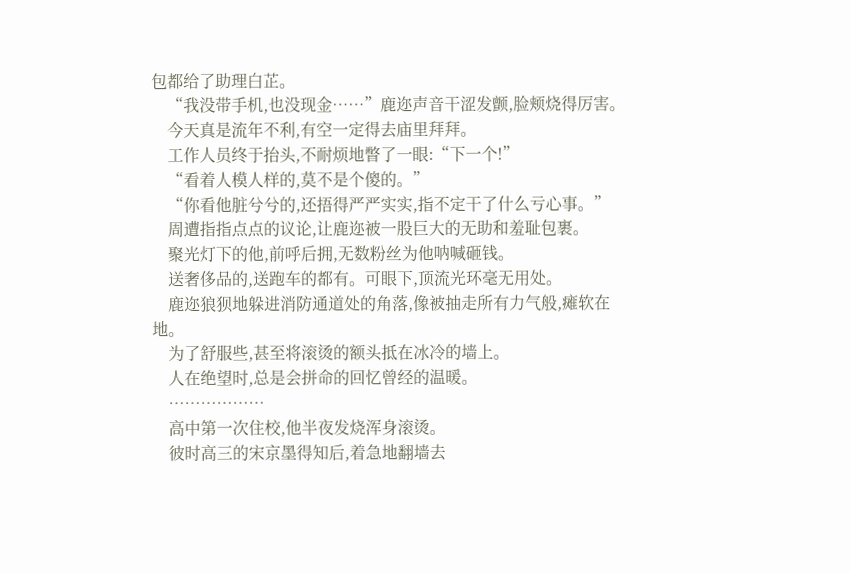包都给了助理白芷。
    “我没带手机,也没现金……”鹿迩声音干涩发颤,脸颊烧得厉害。
    今天真是流年不利,有空一定得去庙里拜拜。
    工作人员终于抬头,不耐烦地瞥了一眼:“下一个!”
    “看着人模人样的,莫不是个傻的。”
    “你看他脏兮兮的,还捂得严严实实,指不定干了什么亏心事。”
    周遭指指点点的议论,让鹿迩被一股巨大的无助和羞耻包裹。
    聚光灯下的他,前呼后拥,无数粉丝为他呐喊砸钱。
    送奢侈品的,送跑车的都有。可眼下,顶流光环毫无用处。
    鹿迩狼狈地躲进消防通道处的角落,像被抽走所有力气般,瘫软在地。
    为了舒服些,甚至将滚烫的额头抵在冰冷的墙上。
    人在绝望时,总是会拼命的回忆曾经的温暖。
    ………………
    高中第一次住校,他半夜发烧浑身滚烫。
    彼时高三的宋京墨得知后,着急地翻墙去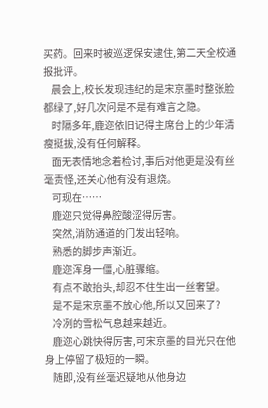买药。回来时被巡逻保安逮住,第二天全校通报批评。
    晨会上,校长发现违纪的是宋京墨时整张脸都绿了,好几次问是不是有难言之隐。
    时隔多年,鹿迩依旧记得主席台上的少年清瘦挺拔,没有任何解释。
    面无表情地念着检讨,事后对他更是没有丝毫责怪,还关心他有没有退烧。
    可现在……
    鹿迩只觉得鼻腔酸涩得厉害。
    突然,消防通道的门发出轻响。
    熟悉的脚步声渐近。
    鹿迩浑身一僵,心脏骤缩。
    有点不敢抬头,却忍不住生出一丝奢望。
    是不是宋京墨不放心他,所以又回来了?
    冷冽的雪松气息越来越近。
    鹿迩心跳快得厉害,可宋京墨的目光只在他身上停留了极短的一瞬。
    随即,没有丝毫迟疑地从他身边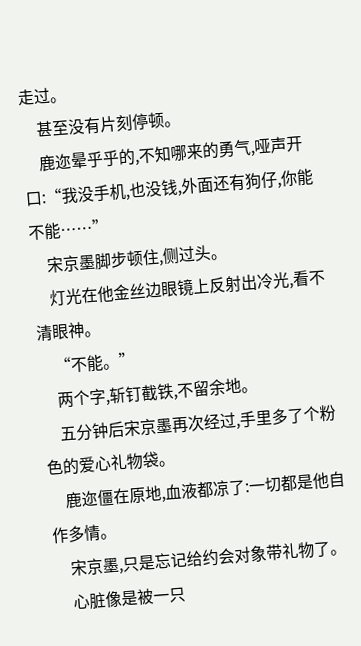走过。
    甚至没有片刻停顿。
    鹿迩晕乎乎的,不知哪来的勇气,哑声开口:“我没手机,也没钱,外面还有狗仔,你能不能……”
    宋京墨脚步顿住,侧过头。
    灯光在他金丝边眼镜上反射出冷光,看不清眼神。
    “不能。”
    两个字,斩钉截铁,不留余地。
    五分钟后宋京墨再次经过,手里多了个粉色的爱心礼物袋。
    鹿迩僵在原地,血液都凉了:一切都是他自作多情。
    宋京墨,只是忘记给约会对象带礼物了。
    心脏像是被一只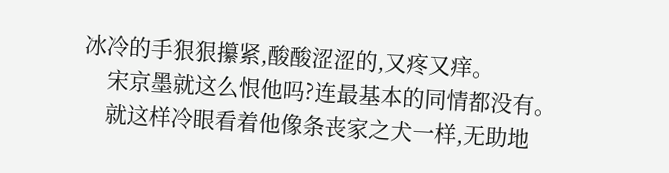冰冷的手狠狠攥紧,酸酸涩涩的,又疼又痒。
    宋京墨就这么恨他吗?连最基本的同情都没有。
    就这样冷眼看着他像条丧家之犬一样,无助地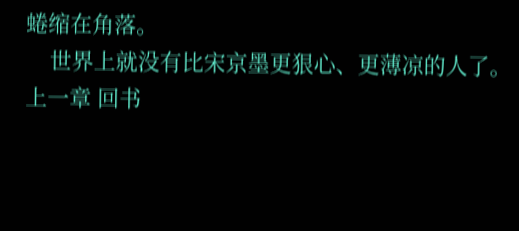蜷缩在角落。
    世界上就没有比宋京墨更狠心、更薄凉的人了。
上一章 回书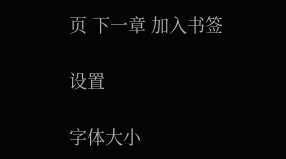页 下一章 加入书签

设置

字体大小